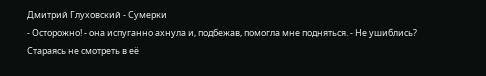Дмитрий Глуховский - Сумерки
- Осторожно! - она испуганно ахнула и, подбежав, помогла мне подняться. - Не ушиблись?
Стараясь не смотреть в её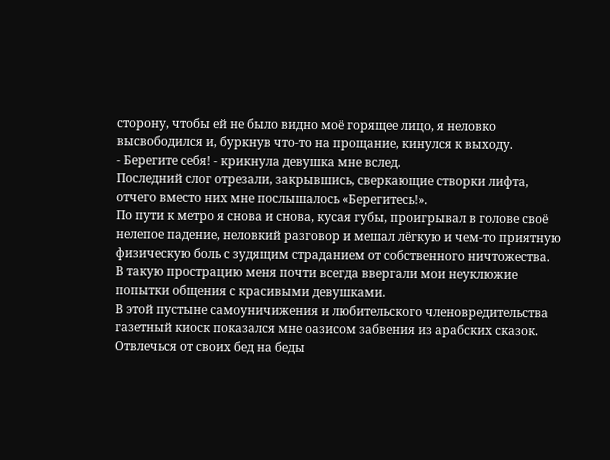сторону, чтобы ей не было видно моё горящее лицо, я неловко высвободился и, буркнув что-то на прощание, кинулся к выходу.
- Берегите себя! - крикнула девушка мне вслед.
Последний слог отрезали, закрывшись, сверкающие створки лифта, отчего вместо них мне послышалось «Берегитесь!».
По пути к метро я снова и снова, кусая губы, проигрывал в голове своё нелепое падение, неловкий разговор и мешал лёгкую и чем-то приятную физическую боль с зудящим страданием от собственного ничтожества.
В такую прострацию меня почти всегда ввергали мои неуклюжие попытки общения с красивыми девушками.
В этой пустыне самоуничижения и любительского членовредительства газетный киоск показался мне оазисом забвения из арабских сказок. Отвлечься от своих бед на беды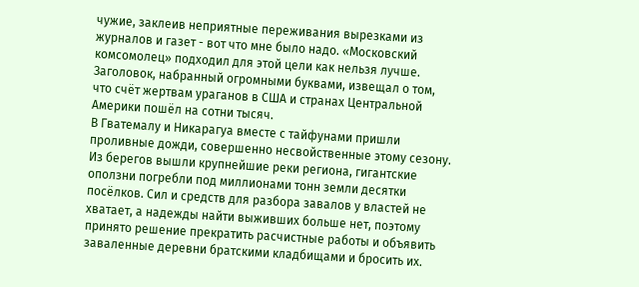чужие, заклеив неприятные переживания вырезками из журналов и газет - вот что мне было надо. «Московский комсомолец» подходил для этой цели как нельзя лучше.
Заголовок, набранный огромными буквами, извещал о том, что счёт жертвам ураганов в США и странах Центральной Америки пошёл на сотни тысяч.
В Гватемалу и Никарагуа вместе с тайфунами пришли проливные дожди, совершенно несвойственные этому сезону.
Из берегов вышли крупнейшие реки региона, гигантские оползни погребли под миллионами тонн земли десятки посёлков. Сил и средств для разбора завалов у властей не хватает, а надежды найти выживших больше нет, поэтому принято решение прекратить расчистные работы и объявить заваленные деревни братскими кладбищами и бросить их.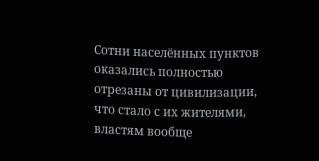Сотни населённых пунктов оказались полностью отрезаны от цивилизации, что стало с их жителями, властям вообще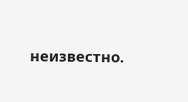неизвестно.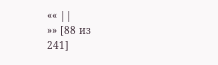«« ||
»» [88 из
241]